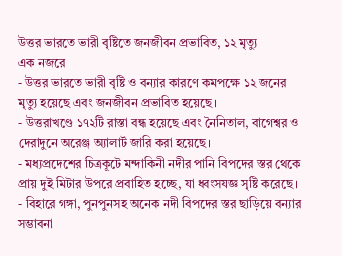উত্তর ভারতে ভারী বৃষ্টিতে জনজীবন প্রভাবিত, ১২ মৃত্যু
এক নজরে
- উত্তর ভারতে ভারী বৃষ্টি ও বন্যার কারণে কমপক্ষে ১২ জনের মৃত্যু হয়েছে এবং জনজীবন প্রভাবিত হয়েছে।
- উত্তরাখণ্ডে ১৭২টি রাস্তা বন্ধ হয়েছে এবং নৈনিতাল, বাগেশ্বর ও দেরাদুনে অরেঞ্জ অ্যালার্ট জারি করা হয়েছে।
- মধ্যপ্রদেশের চিত্রকূটে মন্দাকিনী নদীর পানি বিপদের স্তর থেকে প্রায় দুই মিটার উপরে প্রবাহিত হচ্ছে, যা ধ্বংসযজ্ঞ সৃষ্টি করেছে।
- বিহারে গঙ্গা, পুনপুনসহ অনেক নদী বিপদের স্তর ছাড়িয়ে বন্যার সম্ভাবনা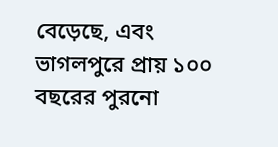বেড়েছে, এবং ভাগলপুরে প্রায় ১০০ বছরের পুরনো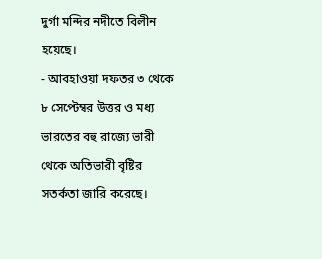দুর্গা মন্দির নদীতে বিলীন হয়েছে।
- আবহাওয়া দফতর ৩ থেকে ৮ সেপ্টেম্বর উত্তর ও মধ্য ভারতের বহু রাজ্যে ভারী থেকে অতিভারী বৃষ্টির সতর্কতা জারি করেছে।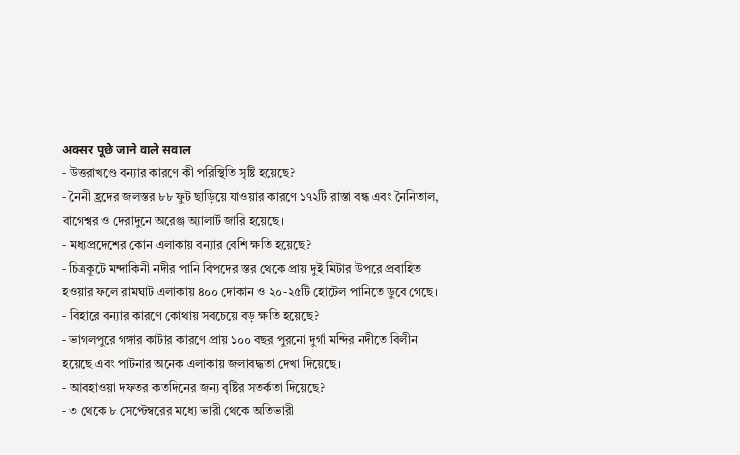अक्सर पूछे जाने वाले सवाल
- উত্তরাখণ্ডে বন্যার কারণে কী পরিস্থিতি সৃষ্টি হয়েছে?
- নৈনী হ্রদের জলস্তর ৮৮ ফুট ছাড়িয়ে যাওয়ার কারণে ১৭২টি রাস্তা বন্ধ এবং নৈনিতাল, বাগেশ্বর ও দেরাদুনে অরেঞ্জ অ্যালার্ট জারি হয়েছে।
- মধ্যপ্রদেশের কোন এলাকায় বন্যার বেশি ক্ষতি হয়েছে?
- চিত্রকূটে মন্দাকিনী নদীর পানি বিপদের স্তর থেকে প্রায় দুই মিটার উপরে প্রবাহিত হওয়ার ফলে রামঘাট এলাকায় ৪০০ দোকান ও ২০-২৫টি হোটেল পানিতে ডুবে গেছে।
- বিহারে বন্যার কারণে কোথায় সবচেয়ে বড় ক্ষতি হয়েছে?
- ভাগলপুরে গঙ্গার কাটার কারণে প্রায় ১০০ বছর পুরনো দুর্গা মন্দির নদীতে বিলীন হয়েছে এবং পাটনার অনেক এলাকায় জলাবদ্ধতা দেখা দিয়েছে।
- আবহাওয়া দফতর কতদিনের জন্য বৃষ্টির সতর্কতা দিয়েছে?
- ৩ থেকে ৮ সেপ্টেম্বরের মধ্যে ভারী থেকে অতিভারী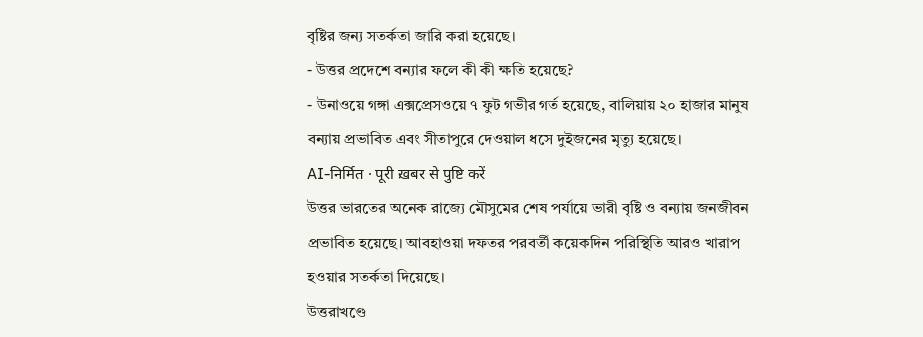বৃষ্টির জন্য সতর্কতা জারি করা হয়েছে।
- উত্তর প্রদেশে বন্যার ফলে কী কী ক্ষতি হয়েছে?
- উনাওয়ে গঙ্গা এক্সপ্রেসওয়ে ৭ ফুট গভীর গর্ত হয়েছে, বালিয়ায় ২০ হাজার মানুষ বন্যায় প্রভাবিত এবং সীতাপুরে দেওয়াল ধসে দুইজনের মৃত্যু হয়েছে।
AI-निर्मित · पूरी ख़बर से पुष्टि करें
উত্তর ভারতের অনেক রাজ্যে মৌসুমের শেষ পর্যায়ে ভারী বৃষ্টি ও বন্যায় জনজীবন প্রভাবিত হয়েছে। আবহাওয়া দফতর পরবর্তী কয়েকদিন পরিস্থিতি আরও খারাপ হওয়ার সতর্কতা দিয়েছে।
উত্তরাখণ্ডে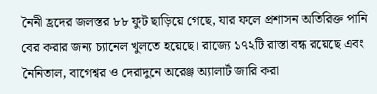নৈনী হ্রদের জলস্তর ৮৮ ফুট ছাড়িয়ে গেছে, যার ফলে প্রশাসন অতিরিক্ত পানি বের করার জন্য চ্যানেল খুলতে হয়েছে। রাজ্যে ১৭২টি রাস্তা বন্ধ রয়েছে এবং নৈনিতাল, বাগেশ্বর ও দেরাদুনে অরেঞ্জ অ্যালার্ট জারি করা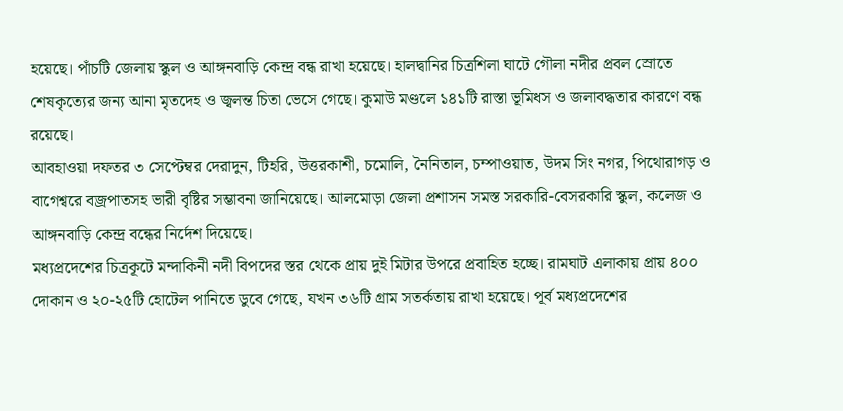হয়েছে। পাঁচটি জেলায় স্কুল ও আঙ্গনবাড়ি কেন্দ্র বন্ধ রাখা হয়েছে। হালদ্বানির চিত্রশিলা ঘাটে গৌলা নদীর প্রবল স্রোতে শেষকৃত্যের জন্য আনা মৃতদেহ ও জ্বলন্ত চিতা ভেসে গেছে। কুমাউ মণ্ডলে ১৪১টি রাস্তা ভূমিধস ও জলাবদ্ধতার কারণে বন্ধ রয়েছে।
আবহাওয়া দফতর ৩ সেপ্টেম্বর দেরাদুন, টিহরি, উত্তরকাশী, চমোলি, নৈনিতাল, চম্পাওয়াত, উদম সিং নগর, পিথোরাগড় ও বাগেশ্বরে বজ্রপাতসহ ভারী বৃষ্টির সম্ভাবনা জানিয়েছে। আলমোড়া জেলা প্রশাসন সমস্ত সরকারি-বেসরকারি স্কুল, কলেজ ও আঙ্গনবাড়ি কেন্দ্র বন্ধের নির্দেশ দিয়েছে।
মধ্যপ্রদেশের চিত্রকূটে মন্দাকিনী নদী বিপদের স্তর থেকে প্রায় দুই মিটার উপরে প্রবাহিত হচ্ছে। রামঘাট এলাকায় প্রায় ৪০০ দোকান ও ২০-২৫টি হোটেল পানিতে ডুবে গেছে, যখন ৩৬টি গ্রাম সতর্কতায় রাখা হয়েছে। পূর্ব মধ্যপ্রদেশের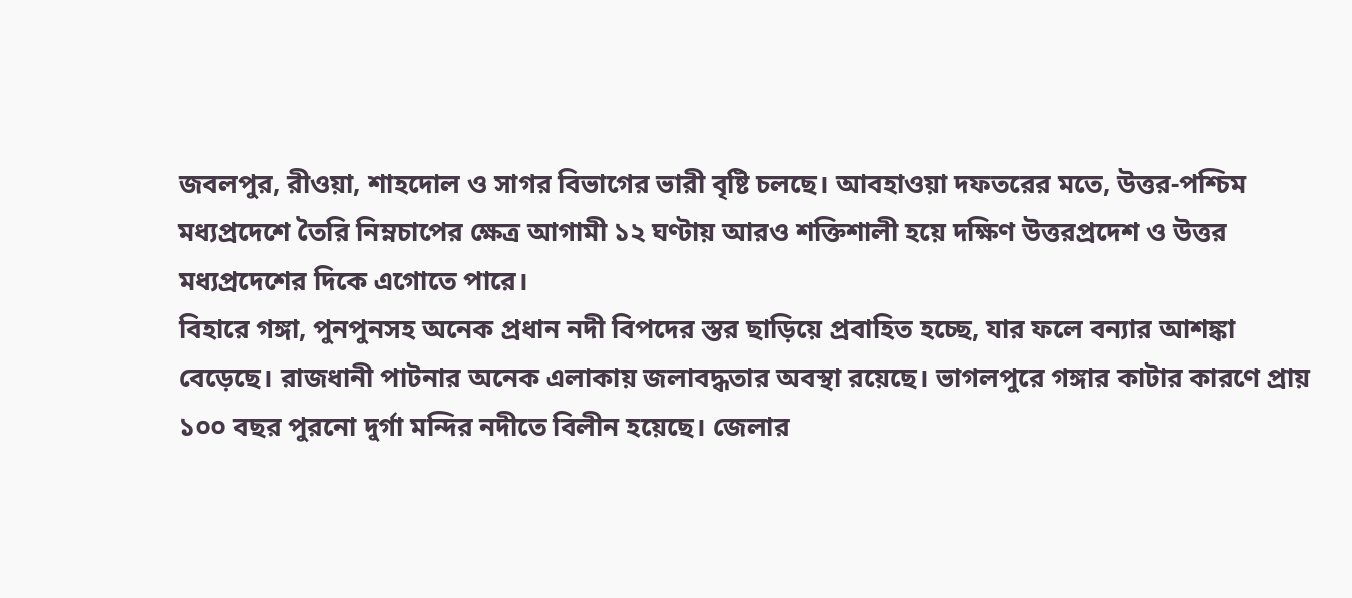জবলপুর, রীওয়া, শাহদোল ও সাগর বিভাগের ভারী বৃষ্টি চলছে। আবহাওয়া দফতরের মতে, উত্তর-পশ্চিম মধ্যপ্রদেশে তৈরি নিম্নচাপের ক্ষেত্র আগামী ১২ ঘণ্টায় আরও শক্তিশালী হয়ে দক্ষিণ উত্তরপ্রদেশ ও উত্তর মধ্যপ্রদেশের দিকে এগোতে পারে।
বিহারে গঙ্গা, পুনপুনসহ অনেক প্রধান নদী বিপদের স্তর ছাড়িয়ে প্রবাহিত হচ্ছে, যার ফলে বন্যার আশঙ্কা বেড়েছে। রাজধানী পাটনার অনেক এলাকায় জলাবদ্ধতার অবস্থা রয়েছে। ভাগলপুরে গঙ্গার কাটার কারণে প্রায় ১০০ বছর পুরনো দুর্গা মন্দির নদীতে বিলীন হয়েছে। জেলার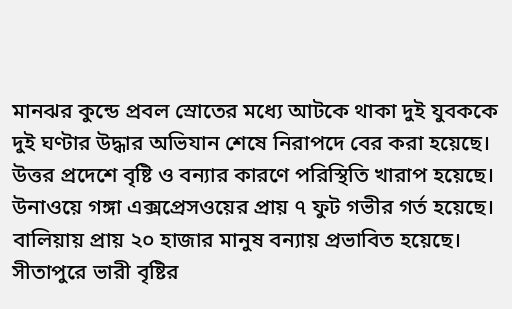মানঝর কুন্ডে প্রবল স্রোতের মধ্যে আটকে থাকা দুই যুবককে দুই ঘণ্টার উদ্ধার অভিযান শেষে নিরাপদে বের করা হয়েছে।
উত্তর প্রদেশে বৃষ্টি ও বন্যার কারণে পরিস্থিতি খারাপ হয়েছে। উনাওয়ে গঙ্গা এক্সপ্রেসওয়ের প্রায় ৭ ফুট গভীর গর্ত হয়েছে। বালিয়ায় প্রায় ২০ হাজার মানুষ বন্যায় প্রভাবিত হয়েছে। সীতাপুরে ভারী বৃষ্টির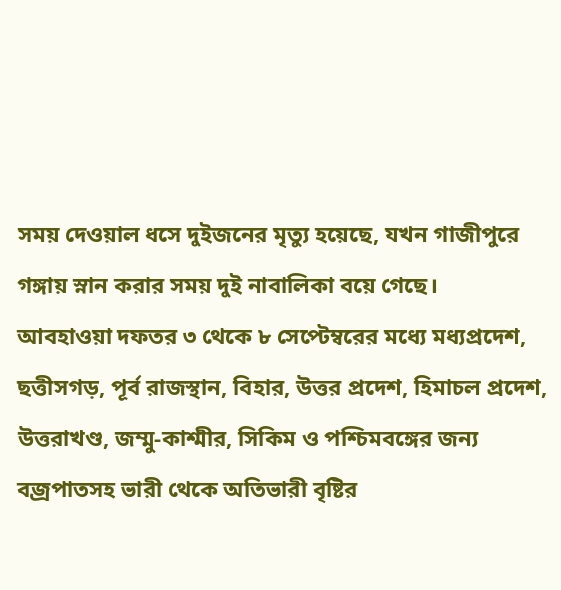সময় দেওয়াল ধসে দুইজনের মৃত্যু হয়েছে, যখন গাজীপুরে গঙ্গায় স্নান করার সময় দুই নাবালিকা বয়ে গেছে।
আবহাওয়া দফতর ৩ থেকে ৮ সেপ্টেম্বরের মধ্যে মধ্যপ্রদেশ, ছত্তীসগড়, পূর্ব রাজস্থান, বিহার, উত্তর প্রদেশ, হিমাচল প্রদেশ, উত্তরাখণ্ড, জম্মু-কাশ্মীর, সিকিম ও পশ্চিমবঙ্গের জন্য বজ্রপাতসহ ভারী থেকে অতিভারী বৃষ্টির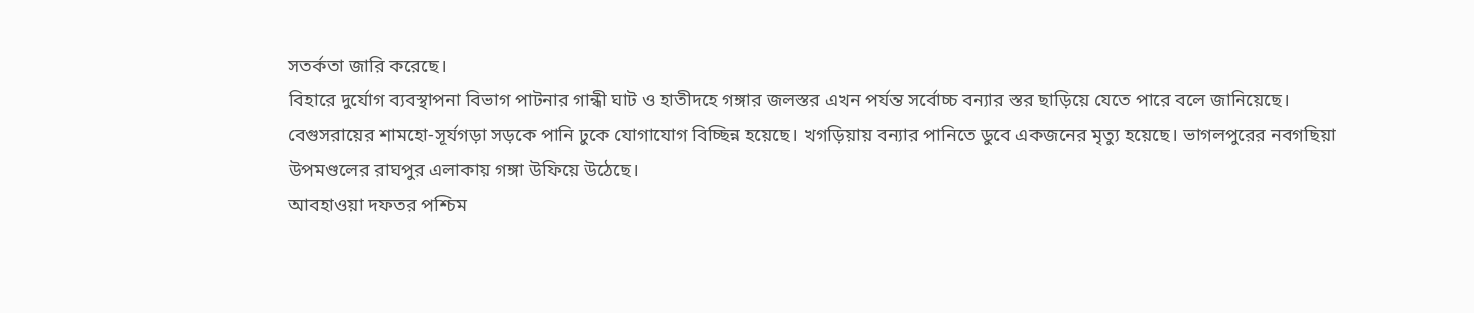সতর্কতা জারি করেছে।
বিহারে দুর্যোগ ব্যবস্থাপনা বিভাগ পাটনার গান্ধী ঘাট ও হাতীদহে গঙ্গার জলস্তর এখন পর্যন্ত সর্বোচ্চ বন্যার স্তর ছাড়িয়ে যেতে পারে বলে জানিয়েছে। বেগুসরায়ের শামহো-সূর্যগড়া সড়কে পানি ঢুকে যোগাযোগ বিচ্ছিন্ন হয়েছে। খগড়িয়ায় বন্যার পানিতে ডুবে একজনের মৃত্যু হয়েছে। ভাগলপুরের নবগছিয়া উপমণ্ডলের রাঘপুর এলাকায় গঙ্গা উফিয়ে উঠেছে।
আবহাওয়া দফতর পশ্চিম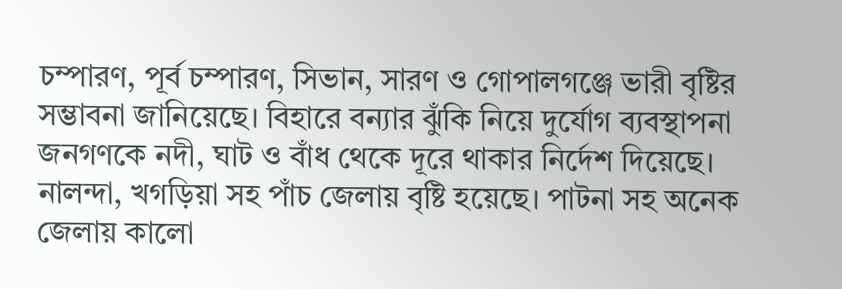চম্পারণ, পূর্ব চম্পারণ, সিভান, সারণ ও গোপালগঞ্জে ভারী বৃষ্টির সম্ভাবনা জানিয়েছে। বিহারে বন্যার ঝুঁকি নিয়ে দুর্যোগ ব্যবস্থাপনা জনগণকে নদী, ঘাট ও বাঁধ থেকে দূরে থাকার নির্দেশ দিয়েছে। নালন্দা, খগড়িয়া সহ পাঁচ জেলায় বৃষ্টি হয়েছে। পাটনা সহ অনেক জেলায় কালো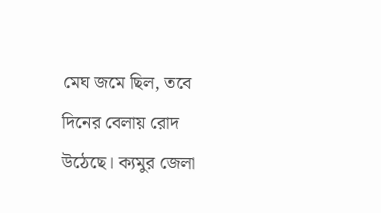মেঘ জমে ছিল, তবে দিনের বেলায় রোদ উঠেছে। ক্যমুর জেলা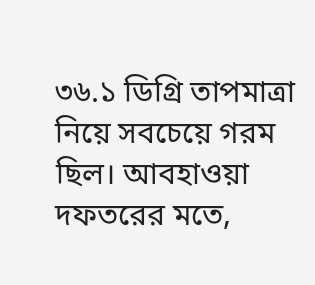৩৬.১ ডিগ্রি তাপমাত্রা নিয়ে সবচেয়ে গরম ছিল। আবহাওয়া দফতরের মতে,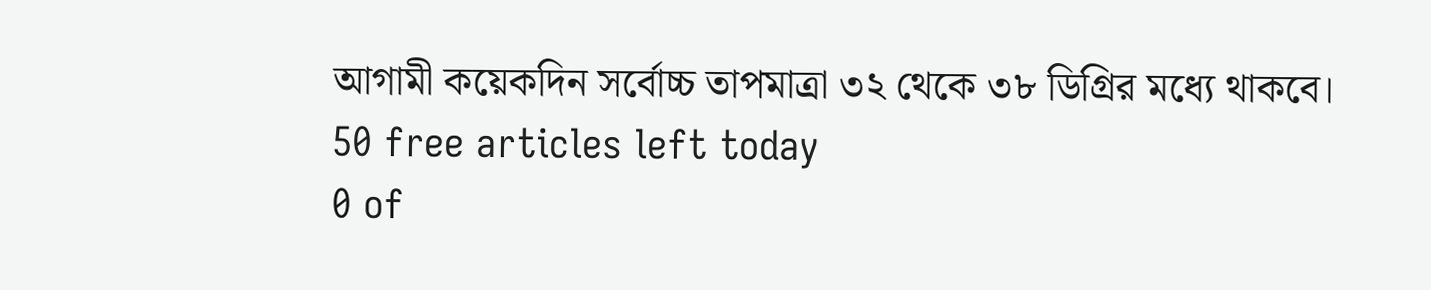আগামী কয়েকদিন সর্বোচ্চ তাপমাত্রা ৩২ থেকে ৩৮ ডিগ্রির মধ্যে থাকবে।
50 free articles left today
0 of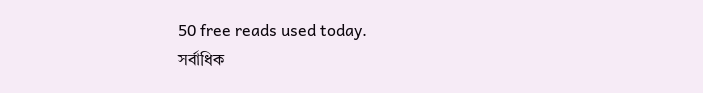50 free reads used today.
সর্বাধিক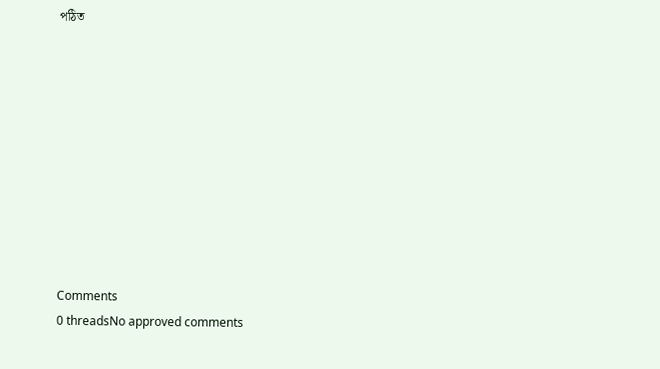পঠিত










Comments
0 threadsNo approved comments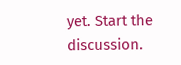yet. Start the discussion.